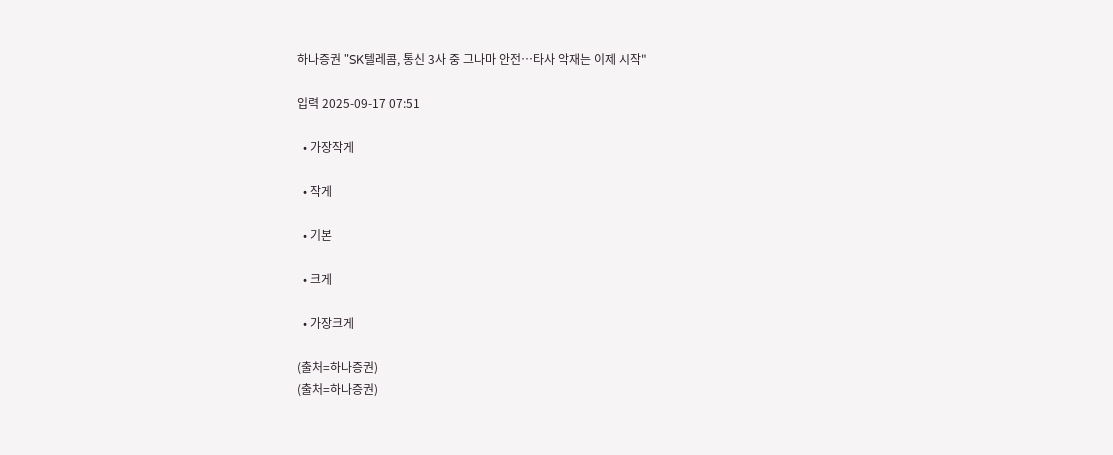하나증권 "SK텔레콤, 통신 3사 중 그나마 안전…타사 악재는 이제 시작"

입력 2025-09-17 07:51

  • 가장작게

  • 작게

  • 기본

  • 크게

  • 가장크게

(출처=하나증권)
(출처=하나증권)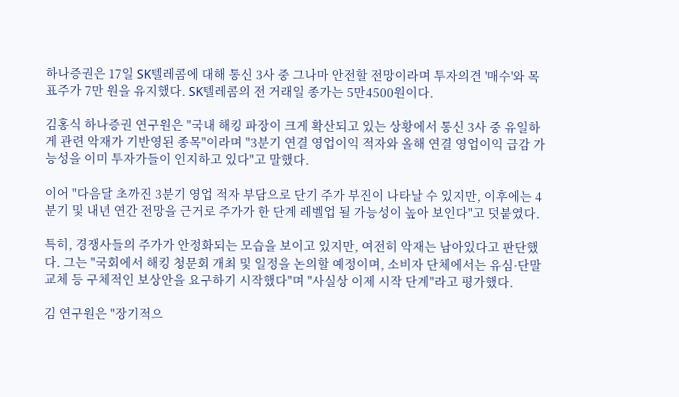하나증권은 17일 SK텔레콤에 대해 통신 3사 중 그나마 안전할 전망이라며 투자의견 '매수'와 목표주가 7만 원을 유지했다. SK텔레콤의 전 거래일 종가는 5만4500원이다.

김홍식 하나증권 연구원은 "국내 해킹 파장이 크게 확산되고 있는 상황에서 통신 3사 중 유일하게 관련 악재가 기반영된 종목"이라며 "3분기 연결 영업이익 적자와 올해 연결 영업이익 급감 가능성을 이미 투자가들이 인지하고 있다"고 말했다.

이어 "다음달 초까진 3분기 영업 적자 부담으로 단기 주가 부진이 나타날 수 있지만, 이후에는 4분기 및 내년 연간 전망을 근거로 주가가 한 단계 레벨업 될 가능성이 높아 보인다"고 덧붙였다.

특히, 경쟁사들의 주가가 안정화되는 모습을 보이고 있지만, 여전히 악재는 남아있다고 판단했다. 그는 "국회에서 해킹 청문회 개최 및 일정을 논의할 예정이며, 소비자 단체에서는 유심·단말 교체 등 구체적인 보상안을 요구하기 시작했다"며 "사실상 이제 시작 단계"라고 평가했다.

김 연구원은 "장기적으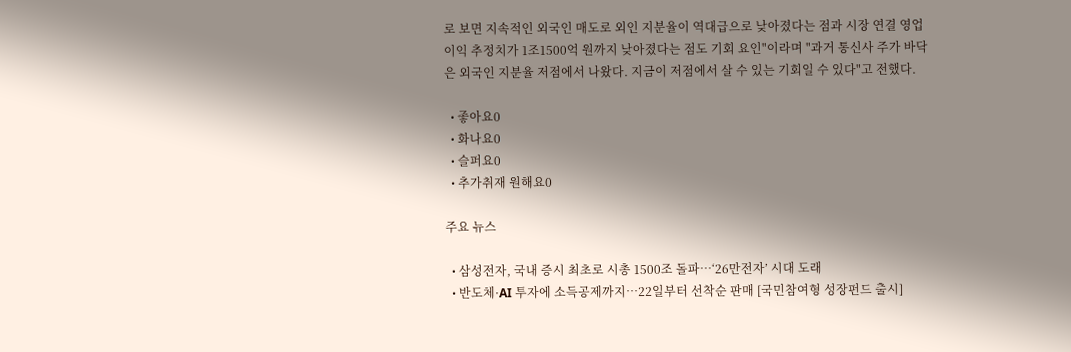로 보면 지속적인 외국인 매도로 외인 지분율이 역대급으로 낮아졌다는 점과 시장 연결 영업이익 추정치가 1조1500억 원까지 낮아졌다는 점도 기회 요인"이라며 "과거 통신사 주가 바닥은 외국인 지분율 저점에서 나왔다. 지금이 저점에서 살 수 있는 기회일 수 있다"고 전했다.

  • 좋아요0
  • 화나요0
  • 슬퍼요0
  • 추가취재 원해요0

주요 뉴스

  • 삼성전자, 국내 증시 최초로 시총 1500조 돌파…‘26만전자’ 시대 도래
  • 반도체·AI 투자에 소득공제까지…22일부터 선착순 판매 [국민참여형 성장펀드 출시]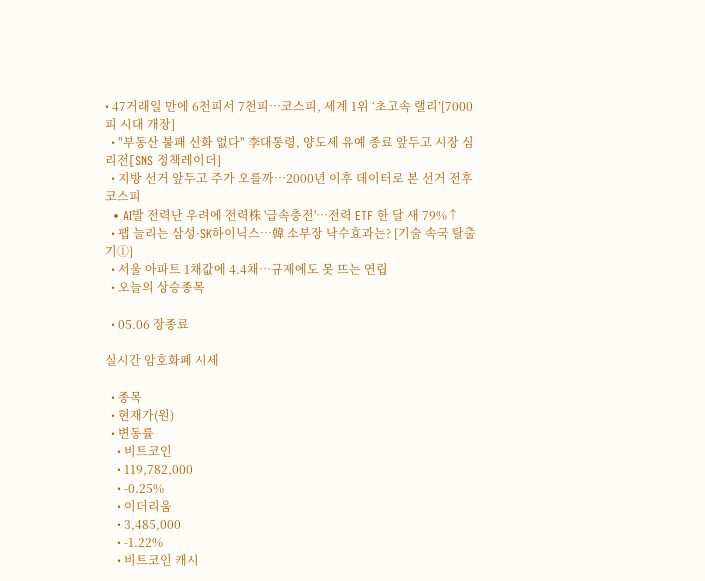• 47거래일 만에 6천피서 7천피…코스피, 세계 1위 ‘초고속 랠리’[7000피 시대 개장]
  • "부동산 불패 신화 없다" 李대통령, 양도세 유예 종료 앞두고 시장 심리전[SNS 정책레이더]
  • 지방 선거 앞두고 주가 오를까⋯2000년 이후 데이터로 본 선거 전후 코스피
  • AI발 전력난 우려에 전력株 '급속충전'…전력 ETF 한 달 새 79%↑
  • 팹 늘리는 삼성·SK하이닉스…韓 소부장 낙수효과는? [기술 속국 탈출기①]
  • 서울 아파트 1채값에 4.4채…규제에도 못 뜨는 연립
  • 오늘의 상승종목

  • 05.06 장종료

실시간 암호화폐 시세

  • 종목
  • 현재가(원)
  • 변동률
    • 비트코인
    • 119,782,000
    • -0.25%
    • 이더리움
    • 3,485,000
    • -1.22%
    • 비트코인 캐시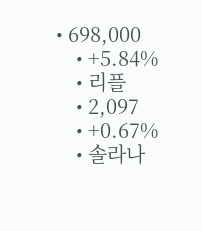• 698,000
    • +5.84%
    • 리플
    • 2,097
    • +0.67%
    • 솔라나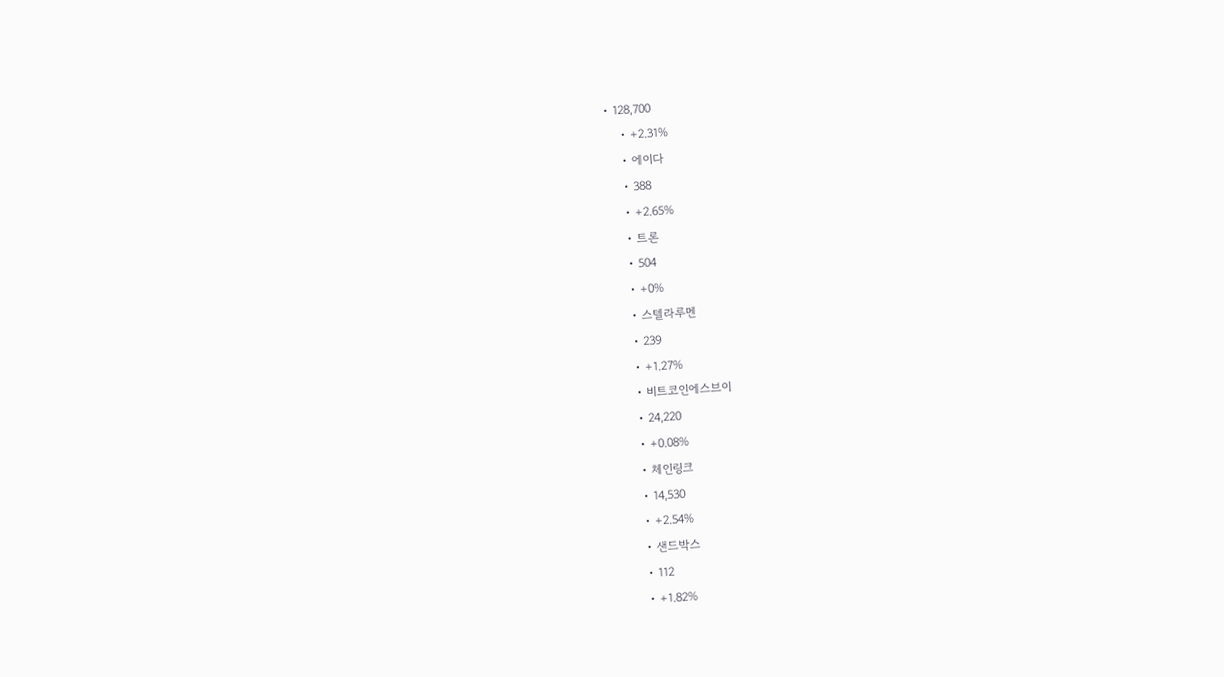• 128,700
    • +2.31%
    • 에이다
    • 388
    • +2.65%
    • 트론
    • 504
    • +0%
    • 스텔라루멘
    • 239
    • +1.27%
    • 비트코인에스브이
    • 24,220
    • +0.08%
    • 체인링크
    • 14,530
    • +2.54%
    • 샌드박스
    • 112
    • +1.82%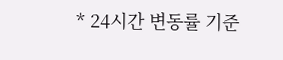* 24시간 변동률 기준